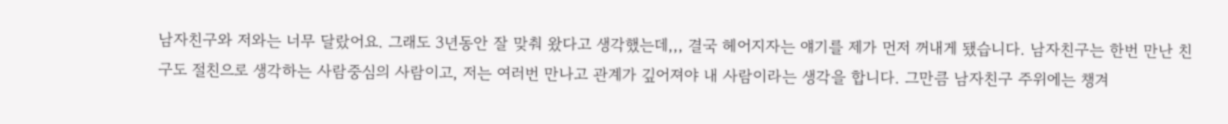남자친구와 저와는 너무 달랐어요. 그래도 3년동안 잘 맞춰 왔다고 생각했는데,,, 결국 헤어지자는 얘기를 제가 먼저 꺼내게 됐습니다. 남자친구는 한번 만난 친구도 절친으로 생각하는 사람중심의 사람이고, 저는 여러번 만나고 관계가 깊어져야 내 사람이라는 생각을 합니다. 그만큼 남자친구 주위에는 챙겨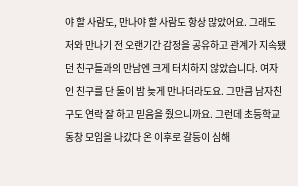야 할 사람도, 만나야 할 사람도 항상 많았어요. 그래도 저와 만나기 전 오랜기간 감정을 공유하고 관계가 지속됐던 친구들과의 만남엔 크게 터치하지 않았습니다. 여자인 친구를 단 둘이 밤 늦게 만나더라도요. 그만큼 남자친구도 연락 잘 하고 믿음을 줬으니까요. 그런데 초등학교 동창 모임을 나갔다 온 이후로 갈등이 심해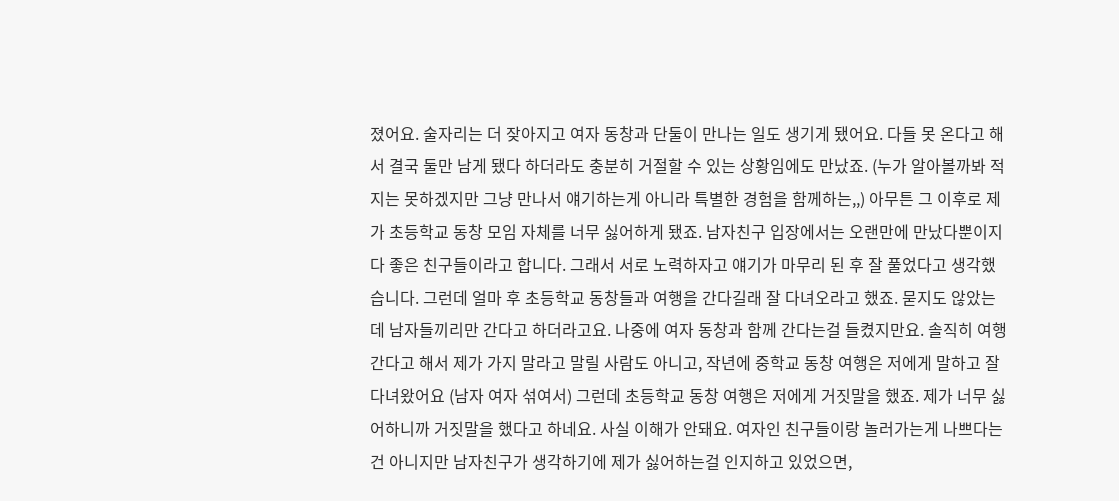졌어요. 술자리는 더 잦아지고 여자 동창과 단둘이 만나는 일도 생기게 됐어요. 다들 못 온다고 해서 결국 둘만 남게 됐다 하더라도 충분히 거절할 수 있는 상황임에도 만났죠. (누가 알아볼까봐 적지는 못하겠지만 그냥 만나서 얘기하는게 아니라 특별한 경험을 함께하는,,) 아무튼 그 이후로 제가 초등학교 동창 모임 자체를 너무 싫어하게 됐죠. 남자친구 입장에서는 오랜만에 만났다뿐이지 다 좋은 친구들이라고 합니다. 그래서 서로 노력하자고 얘기가 마무리 된 후 잘 풀었다고 생각했습니다. 그런데 얼마 후 초등학교 동창들과 여행을 간다길래 잘 다녀오라고 했죠. 묻지도 않았는데 남자들끼리만 간다고 하더라고요. 나중에 여자 동창과 함께 간다는걸 들켰지만요. 솔직히 여행 간다고 해서 제가 가지 말라고 말릴 사람도 아니고, 작년에 중학교 동창 여행은 저에게 말하고 잘 다녀왔어요 (남자 여자 섞여서) 그런데 초등학교 동창 여행은 저에게 거짓말을 했죠. 제가 너무 싫어하니까 거짓말을 했다고 하네요. 사실 이해가 안돼요. 여자인 친구들이랑 놀러가는게 나쁘다는건 아니지만 남자친구가 생각하기에 제가 싫어하는걸 인지하고 있었으면,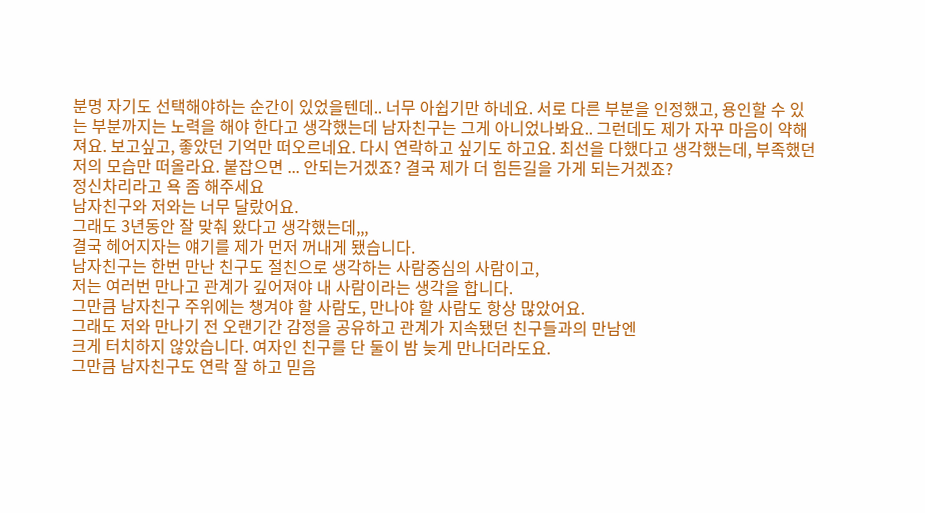분명 자기도 선택해야하는 순간이 있었을텐데.. 너무 아쉽기만 하네요. 서로 다른 부분을 인정했고, 용인할 수 있는 부분까지는 노력을 해야 한다고 생각했는데 남자친구는 그게 아니었나봐요.. 그런데도 제가 자꾸 마음이 약해져요. 보고싶고, 좋았던 기억만 떠오르네요. 다시 연락하고 싶기도 하고요. 최선을 다했다고 생각했는데, 부족했던 저의 모습만 떠올라요. 붙잡으면 ... 안되는거겠죠? 결국 제가 더 힘든길을 가게 되는거겠죠?
정신차리라고 욕 좀 해주세요
남자친구와 저와는 너무 달랐어요.
그래도 3년동안 잘 맞춰 왔다고 생각했는데,,,
결국 헤어지자는 얘기를 제가 먼저 꺼내게 됐습니다.
남자친구는 한번 만난 친구도 절친으로 생각하는 사람중심의 사람이고,
저는 여러번 만나고 관계가 깊어져야 내 사람이라는 생각을 합니다.
그만큼 남자친구 주위에는 챙겨야 할 사람도, 만나야 할 사람도 항상 많았어요.
그래도 저와 만나기 전 오랜기간 감정을 공유하고 관계가 지속됐던 친구들과의 만남엔
크게 터치하지 않았습니다. 여자인 친구를 단 둘이 밤 늦게 만나더라도요.
그만큼 남자친구도 연락 잘 하고 믿음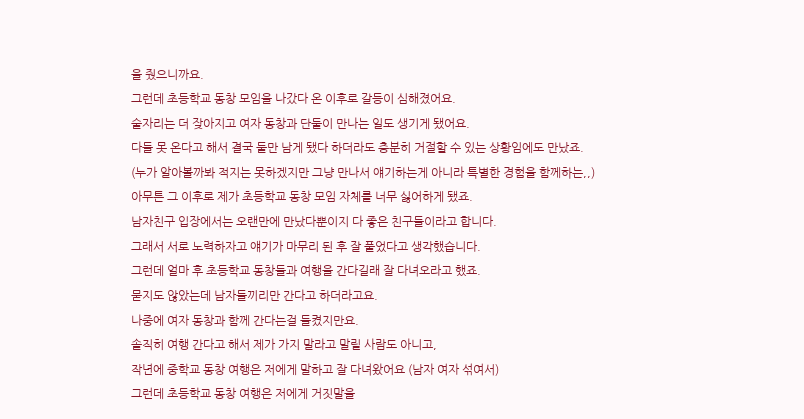을 줬으니까요.
그런데 초등학교 동창 모임을 나갔다 온 이후로 갈등이 심해졌어요.
술자리는 더 잦아지고 여자 동창과 단둘이 만나는 일도 생기게 됐어요.
다들 못 온다고 해서 결국 둘만 남게 됐다 하더라도 충분히 거절할 수 있는 상황임에도 만났죠.
(누가 알아볼까봐 적지는 못하겠지만 그냥 만나서 얘기하는게 아니라 특별한 경험을 함께하는,,)
아무튼 그 이후로 제가 초등학교 동창 모임 자체를 너무 싫어하게 됐죠.
남자친구 입장에서는 오랜만에 만났다뿐이지 다 좋은 친구들이라고 합니다.
그래서 서로 노력하자고 얘기가 마무리 된 후 잘 풀었다고 생각했습니다.
그런데 얼마 후 초등학교 동창들과 여행을 간다길래 잘 다녀오라고 했죠.
묻지도 않았는데 남자들끼리만 간다고 하더라고요.
나중에 여자 동창과 함께 간다는걸 들켰지만요.
솔직히 여행 간다고 해서 제가 가지 말라고 말릴 사람도 아니고,
작년에 중학교 동창 여행은 저에게 말하고 잘 다녀왔어요 (남자 여자 섞여서)
그런데 초등학교 동창 여행은 저에게 거짓말을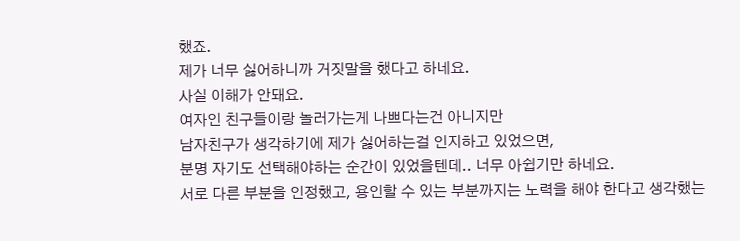했죠.
제가 너무 싫어하니까 거짓말을 했다고 하네요.
사실 이해가 안돼요.
여자인 친구들이랑 놀러가는게 나쁘다는건 아니지만
남자친구가 생각하기에 제가 싫어하는걸 인지하고 있었으면,
분명 자기도 선택해야하는 순간이 있었을텐데.. 너무 아쉽기만 하네요.
서로 다른 부분을 인정했고, 용인할 수 있는 부분까지는 노력을 해야 한다고 생각했는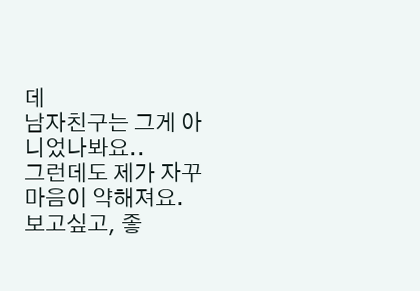데
남자친구는 그게 아니었나봐요..
그런데도 제가 자꾸 마음이 약해져요.
보고싶고, 좋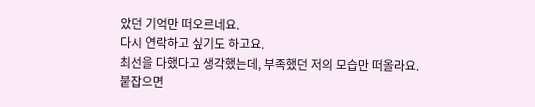았던 기억만 떠오르네요.
다시 연락하고 싶기도 하고요.
최선을 다했다고 생각했는데, 부족했던 저의 모습만 떠올라요.
붙잡으면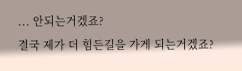... 안되는거겠죠?
결국 제가 더 힘든길을 가게 되는거겠죠?